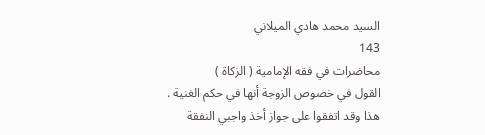السيد محمد هادي الميلاني
143
محاضرات في فقه الإمامية ( الزكاة )
القول في خصوص الزوجة أنها في حكم الغنية . هذا وقد اتفقوا على جواز أخذ واجبي النفقة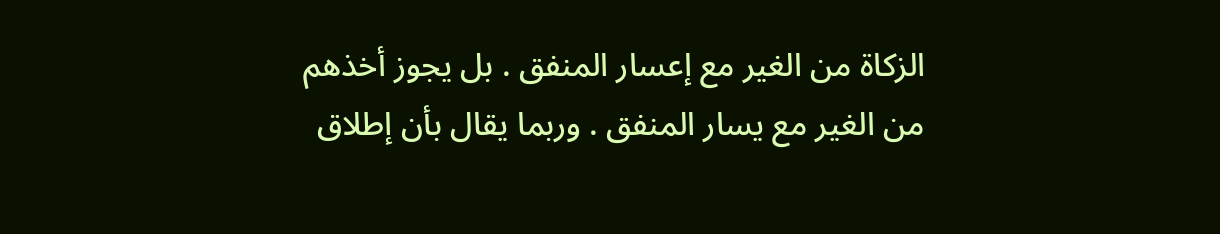الزكاة من الغير مع إعسار المنفق . بل يجوز أخذهم من الغير مع يسار المنفق . وربما يقال بأن إطلاق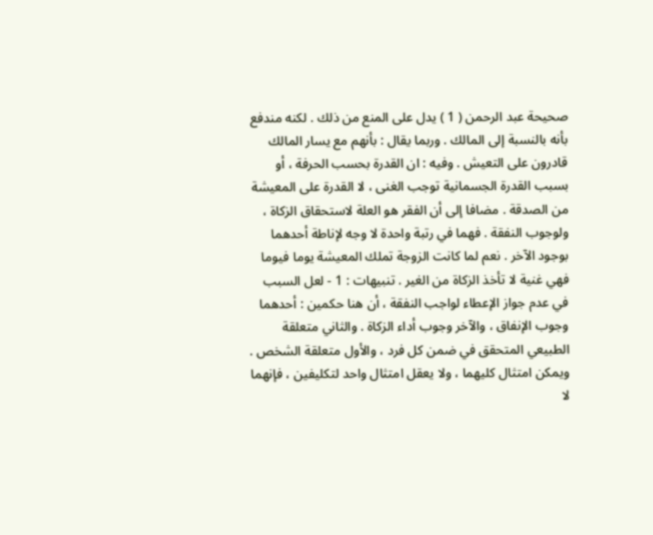صحيحة عبد الرحمن ( 1 ) يدل على المنع من ذلك . لكنه مندفع بأنه بالنسبة إلى المالك . وربما يقال : بأنهم مع يسار المالك قادرون على التعيش . وفيه : ان القدرة بحسب الحرفة ، أو بسبب القدرة الجسمانية توجب الغنى ، لا القدرة على المعيشة من الصدقة . مضافا إلى أن الفقر هو العلة لاستحقاق الزكاة ، ولوجوب النفقة . فهما في رتبة واحدة لا وجه لإناطة أحدهما بوجود الآخر . نعم لما كانت الزوجة تملك المعيشة يوما فيوما فهي غنية لا تأخذ الزكاة من الغير . تنبيهات : 1 - لعل السبب في عدم جواز الإعطاء لواجب النفقة ، أن هنا حكمين : أحدهما وجوب الإنفاق ، والآخر وجوب أداء الزكاة . والثاني متعلقة الطبيعي المتحقق في ضمن كل فرد ، والأول متعلقة الشخص . ويمكن امتثال كليهما ، ولا يعقل امتثال واحد لتكليفين ، فإنهما لا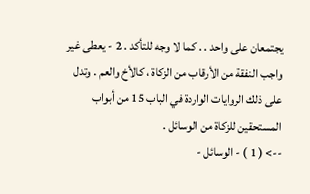يجتمعان على واحد . . كما لا وجه للتأكد . 2 - يعطى غير واجب النفقة من الأرقاب من الزكاة ، كالأخ والعم . وتدل على ذلك الروايات الواردة في الباب 15 من أبواب المستحقين للزكاة من الوسائل .
--> ( 1 ) - الوسائل -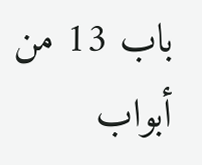باب 13 من أبواب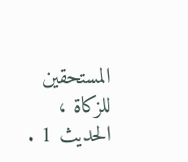المستحقين للزكاة ، الحديث 1 .